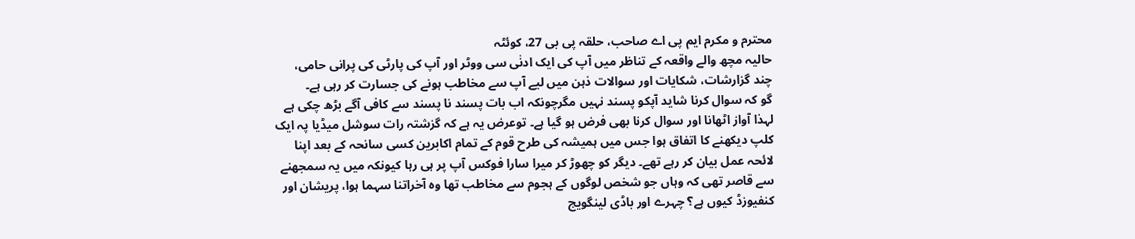محترم و مکرم ایم پی اے صاحب، حلقہ پی بی 27، کوئٹہ
حالیہ مچھ والے واقعہ کے تناظر میں آپ کی ایک ادنٰی سی ووٹر اور آپ کی پارٹی کی پرانی حامی، چند گزارشات، شکایات اور سوالات ذہن میں لیے آپ سے مخاطب ہونے کی جسارت کر رہی ہے۔
گو کہ سوال کرنا شاید آپکو پسند نہیں مگرچونکہ اب بات پسند نا پسند سے کافی آگے بڑھ چکی ہے لہذا آواز اٹھانا اور سوال کرنا بھی فرض ہو گیا ہے۔ توعرض یہ ہے کہ گزشتہ رات سوشل میڈیا پہ ایک کلپ دیکھنے کا اتفاق ہوا جس میں ہمیشہ کی طرح قوم کے تمام اکابرین کسی سانحہ کے بعد اپنا لائحہ عمل بیان کر رہے تھے۔ دیگر کو چھوڑ کر میرا سارا فوکس آپ پر ہی رہا کیونکہ میں یہ سمجھنے سے قاصر تھی کہ وہاں جو شخص لوگوں کے ہجوم سے مخاطب تھا وہ آخراتنا سہما ہوا، پریشان اور کنفیوزڈ کیوں ہے؟ چہرے اور باڈی لینگویج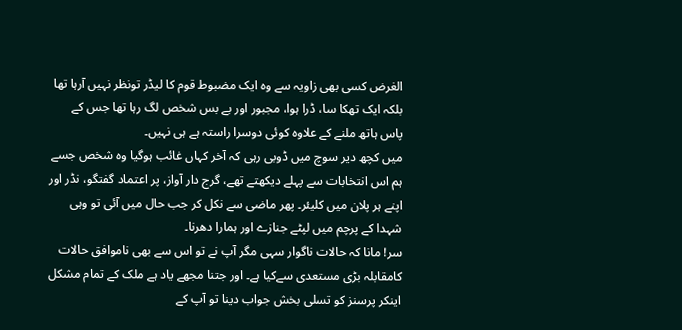الغرض کسی بھی زاویہ سے وہ ایک مضبوط قوم کا لیڈر تونظر نہیں آرہا تھا بلکہ ایک تھکا سا، ڈرا ہوا، مجبور اور بے بس شخص لگ رہا تھا جس کے پاس ہاتھ ملنے کے علاوہ کوئی دوسرا راستہ ہے ہی نہیں۔
میں کچھ دیر سوچ میں ڈوبی رہی کہ آخر کہاں غائب ہوگیا وہ شخص جسے ہم اس انتخابات سے پہلے دیکھتے تھے، گرج دار آواز، پر اعتماد گفتگو، نڈر اور اپنے ہر پلان میں کلیئر۔ پھر ماضی سے نکل کر جب حال میں آئی تو وہی شہدا کے پرچم میں لپٹے جنازے اور ہمارا دھرنا۔
سر! مانا کہ حالات ناگوار سہی مگر آپ نے تو اس سے بھی ناموافق حالات کامقابلہ بڑی مستعدی سےکیا ہے۔ اور جتنا مجھے یاد ہے ملک کے تمام مشکل اینکر پرسنز کو تسلی بخش جواب دینا تو آپ کے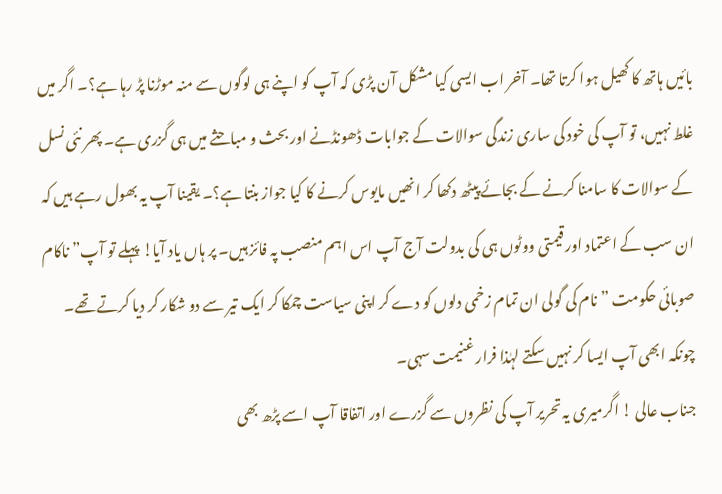بائیں ہاتھ کا کھیل ہوا کرتا تھا۔ آخر اب ایسی کیا مشکل آن پڑی کہ آپ کو اپنے ہی لوگوں سے منہ موڑنا پڑ رہا ہے؟۔ اگر میں غلط نہیں، تو آپ کی خود کی ساری زندگی سوالات کے جوابات ڈھونڈنے اور بحث و مباحثے میں ہی گزری ہے۔ پھر نئی نسل کے سوالات کا سامنا کرنے کے بجائے پیٹھ دکھا کر انھیں مایوس کرنے کا کیا جواز بنتا ہے؟۔ یقینا آپ یہ بھول رہے ہیں کہ ان سب کے اعتماد اور قیمتی ووٹوں ہی کی بدولت آج آپ اس اہم منصب پہ فائز ہیں۔ پر ہاں یاد آیا! پہلے تو آپ” ناکام صوبائی حکومت ” نام کی گولی ان تمام زخمی دلوں کو دے کر اپنی سیاست چمکا کر ایک تیر سے دو شکار کر دیا کرتے تھے۔ چونکہ ابھی آپ ایسا کر نہیں سکتے لہٰذا فرار غنیمت سہی۔
جناب عالی ! اگرمیری یہ تحریر آپ کی نظروں سے گزرے اور اتفاقا آپ اسے پڑھ بھی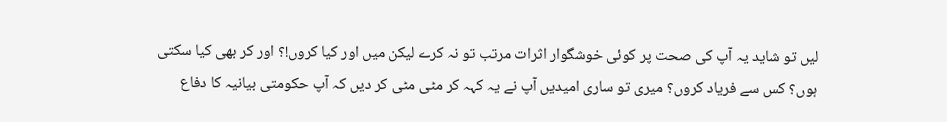لیں تو شاید یہ آپ کی صحت پر کوئی خوشگوار اثرات مرتب تو نہ کرے لیکن میں اور کیا کروں!؟ اور کر بھی کیا سکتی ہوں؟ کس سے فریاد کروں؟ میری تو ساری امیدیں آپ نے یہ کہہ کر مٹی مٹی کر دیں کہ آپ حکومتی بیانیہ کا دفاع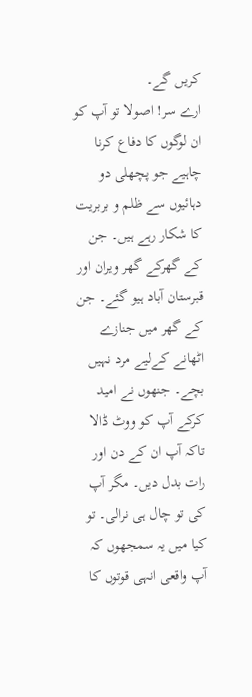کریں گے۔
ارے سر! اصولا تو آپ کو ان لوگوں کا دفاع کرنا چاہیے جو پچھلی دو دہائیوں سے ظلم و بربریت کا شکار رہے ہیں۔ جن کے گھرکے گھر ویران اور قبرستان آباد ہیو گئے۔ جن کے گھر میں جنازے اٹھانے کےلیے مرد نہیں بچے۔ جنھوں نے امید کرکے آپ کو ووٹ ڈالا تاکہ آپ ان کے دن اور رات بدل دیں۔ مگر آپ کی تو چال ہی نرالی۔ تو کیا میں یہ سمجھوں کہ آپ واقعی انہی قوتوں کا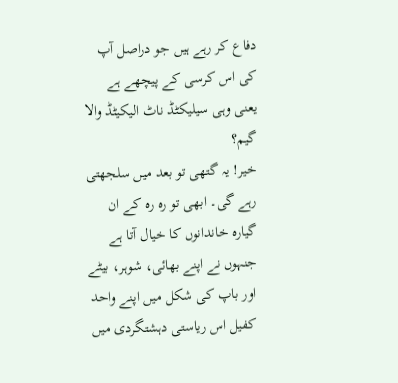دفاع کر رہے ہیں جو دراصل آپ کی اس کرسی کے پیچھے ہے یعنی وہی سیلیکٹڈ ناٹ الیکیٹڈ والا گیم؟
خیر! یہ گتھی تو بعد میں سلجھتی رہے گی۔ ابھی تو رہ رہ کے ان گیارہ خاندانوں کا خیال آتا ہے جنہوں نے اپنے بھائی، شوہر، بیٹے اور باپ کی شکل میں اپنے واحد کفیل اس ریاستی دہشتگردی میں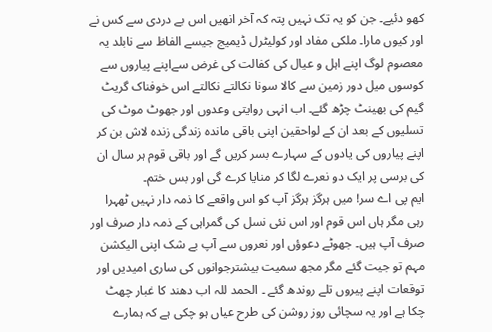کھو دئیے۔ جن کو یہ تک نہیں پتہ کہ آخر انھیں اس بے دردی سے کس نے اور کیوں مارا۔ ملکی مفاد اور کولیٹرل ڈیمیج جیسے الفاظ سے نابلد یہ معصوم لوگ اپنے اہل و عیال کی کفالت کی غرض سےاپنے پیاروں سے کوسوں میل دور زمین سے کالا سونا نکالتے نکالتے اس خوفناک گریٹ گیم کی بھینٹ چڑھ گئے۔ اب انہی روایتی وعدوں اور جھوٹ موٹ کی تسلیوں کے بعد ان کے لواحقین اپنی باقی ماندہ زندگی زندہ لاش بن کر اپنے پیاروں کی یادوں کے سہارے بسر کریں گے اور باقی قوم ہر سال ان کی برسی پر ایک دو نعرے لگا کر منایا کرے گی اور بس ختم۔
ایم پی اے سر! میں ہرگز ہرگز آپ کو اس واقعے کا ذمہ دار نہیں ٹھہرا رہی مگر ہاں اس قوم اور اس نئی نسل کی گمراہی کے ذمہ دار صرف اور صرف آپ ہیں۔ جھوٹے دعوؤں اور نعروں سے آپ بے شک اپنی الیکشن مہم تو جیت گئے مگر مجھ سمیت بیشترجوانوں کی ساری امیدیں اور توقعات اپنے پیروں تلے روندھ گئے ۔ الحمد للہ اب دھند کا غبار چھٹ چکا ہے اور یہ سچائی روز روشن کی طرح عیاں ہو چکی ہے کہ ہمارے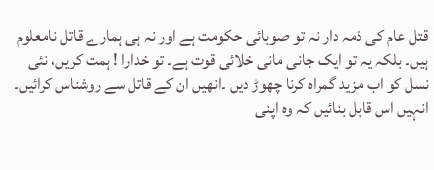قتل عام کی ذمہ دار نہ تو صوبائی حکومت ہے اور نہ ہی ہمارے قاتل نامعلوم ہیں۔ بلکہ یہ تو ایک جانی مانی خلائی قوت ہے۔ تو خدارا ! ہمت کریں، نئی نسل کو اب مزید گمراہ کرنا چھوڑ دیں ۔انھیں ان کے قاتل سے روشناس کرائیں۔ انہیں اس قابل بنائیں کہ وہ اپنی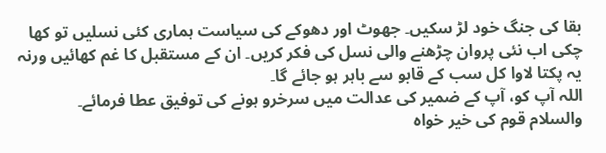بقا کی جنگ خود لڑ سکیں۔ جھوٹ اور دھوکے کی سیاست ہماری کئی نسلیں تو کھا چکی اب نئی پروان چڑھنے والی نسل کی فکر کریں۔ ان کے مستقبل کا غم کھائیں ورنہ یہ پکتا لاوا کل سب کے قابو سے باہر ہو جائے گا۔
اللہ آپ کو، آپ کے ضمیر کی عدالت میں سرخرو ہونے کی توفیق عطا فرمائے۔
والسلام قوم کی خیر خواہ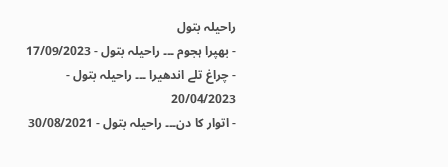راحیلہ بتول
- بھپرا ہجوم ۔۔۔ راحیلہ بتول - 17/09/2023
- چراغ تلے اندھیرا ۔۔۔ راحیلہ بتول - 20/04/2023
- اتوار کا دن۔۔۔ راحیلہ بتول - 30/08/2021